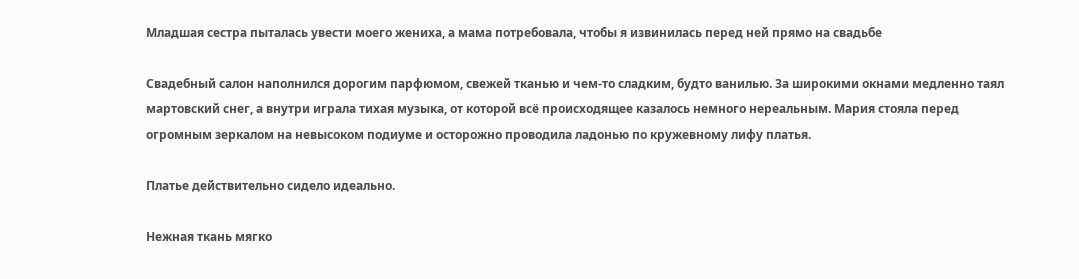Младшая сестра пыталась увести моего жениха, а мама потребовала, чтобы я извинилась перед ней прямо на свадьбе

Свадебный салон наполнился дорогим парфюмом, свежей тканью и чем-то сладким, будто ванилью. За широкими окнами медленно таял мартовский снег, а внутри играла тихая музыка, от которой всё происходящее казалось немного нереальным. Мария стояла перед огромным зеркалом на невысоком подиуме и осторожно проводила ладонью по кружевному лифу платья.

Платье действительно сидело идеально.

Нежная ткань мягко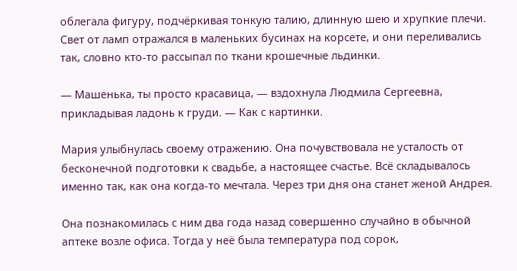облегала фигуру, подчёркивая тонкую талию, длинную шею и хрупкие плечи. Свет от ламп отражался в маленьких бусинах на корсете, и они переливались так, словно кто-то рассыпал по ткани крошечные льдинки.

— Машенька, ты просто красавица, — вздохнула Людмила Сергеевна, прикладывая ладонь к груди. — Как с картинки.

Мария улыбнулась своему отражению. Она почувствовала не усталость от бесконечной подготовки к свадьбе, а настоящее счастье. Всё складывалось именно так, как она когда-то мечтала. Через три дня она станет женой Андрея.

Она познакомилась с ним два года назад совершенно случайно в обычной аптеке возле офиса. Тогда у неё была температура под сорок,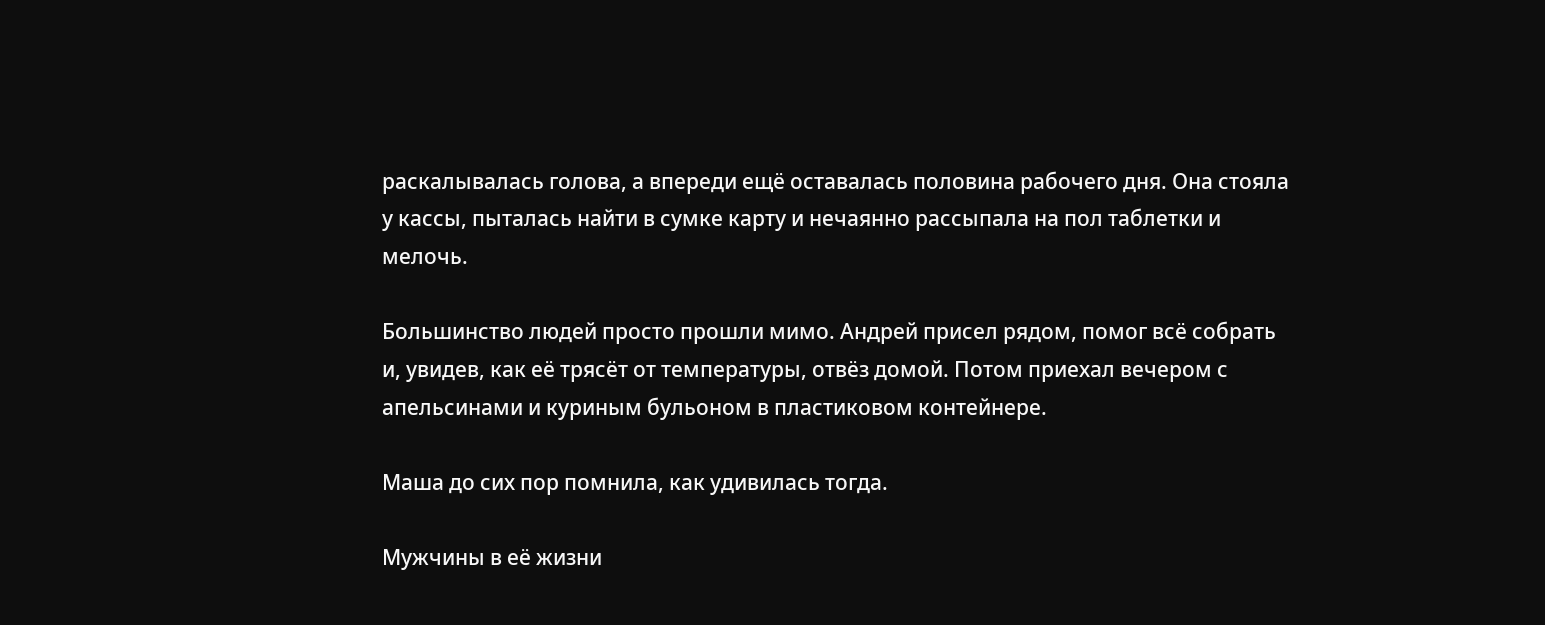раскалывалась голова, а впереди ещё оставалась половина рабочего дня. Она стояла у кассы, пыталась найти в сумке карту и нечаянно рассыпала на пол таблетки и мелочь.

Большинство людей просто прошли мимо. Андрей присел рядом, помог всё собрать и, увидев, как её трясёт от температуры, отвёз домой. Потом приехал вечером с апельсинами и куриным бульоном в пластиковом контейнере.

Маша до сих пор помнила, как удивилась тогда.

Мужчины в её жизни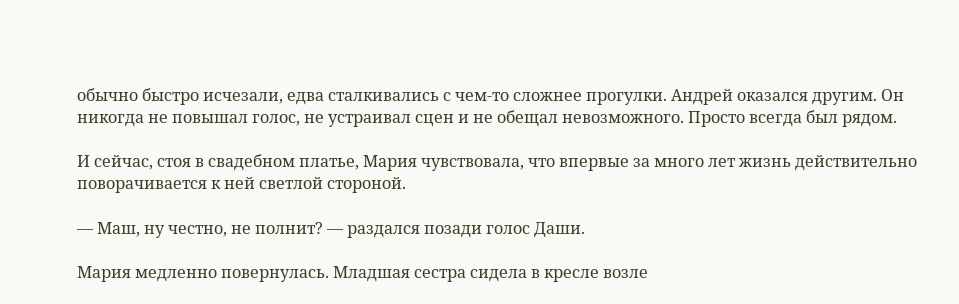обычно быстро исчезали, едва сталкивались с чем-то сложнее прогулки. Андрей оказался другим. Он никогда не повышал голос, не устраивал сцен и не обещал невозможного. Просто всегда был рядом.

И сейчас, стоя в свадебном платье, Мария чувствовала, что впервые за много лет жизнь действительно поворачивается к ней светлой стороной.

— Маш, ну честно, не полнит? — раздался позади голос Даши.

Мария медленно повернулась. Младшая сестра сидела в кресле возле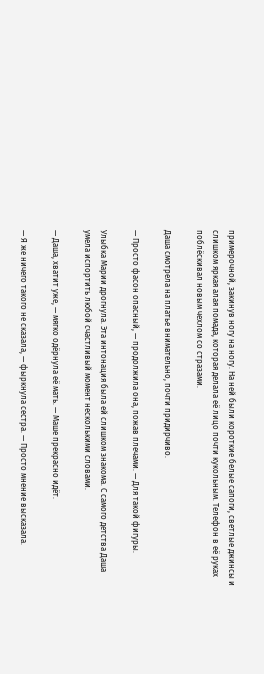примерочной, закинув ногу на ногу. На ней были короткие белые сапоги, светлые джинсы и слишком яркая алая помада, которая делала её лицо почти кукольным. Телефон в её руках поблёскивал новым чехлом со стразами.

Даша смотрела на платье внимательно, почти придирчиво.

— Просто фасон опасный, — продолжила она, пожав плечами. — Для такой фигуры.

Улыбка Марии дрогнула. Эта интонация была ей слишком знакома. С самого детства Даша умела испортить любой счастливый момент несколькими словами.

— Даша, хватит уже, — мягко одёрнула её мать. — Маше прекрасно идёт.

— Я же ничего такого не сказала, — фыркнула сестра. — Просто мнение высказала.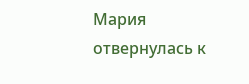Мария отвернулась к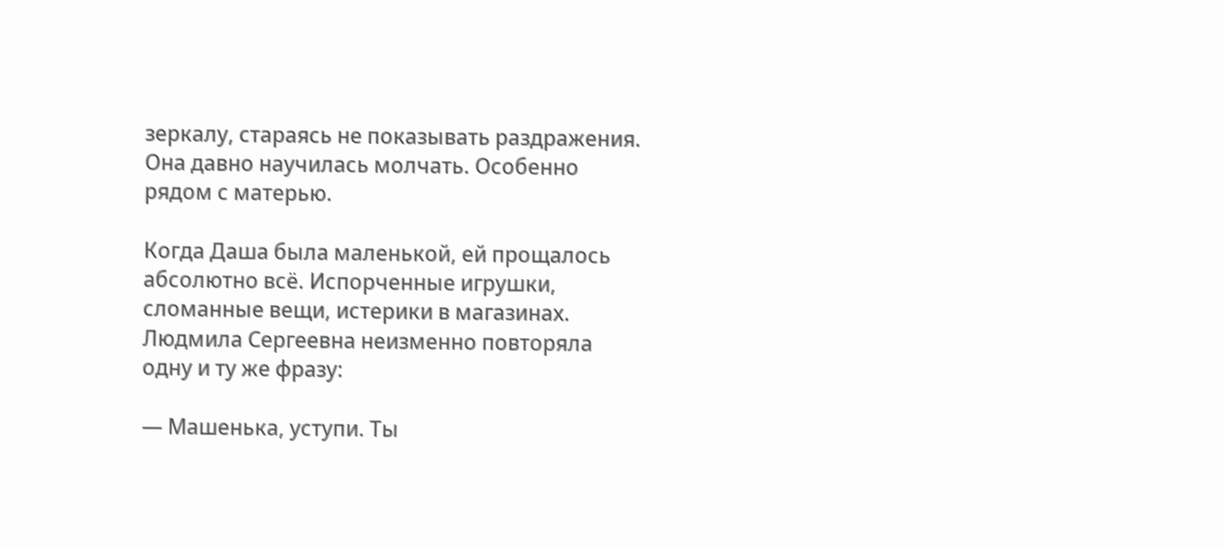зеркалу, стараясь не показывать раздражения. Она давно научилась молчать. Особенно рядом с матерью.

Когда Даша была маленькой, ей прощалось абсолютно всё. Испорченные игрушки, сломанные вещи, истерики в магазинах. Людмила Сергеевна неизменно повторяла одну и ту же фразу:

— Машенька, уступи. Ты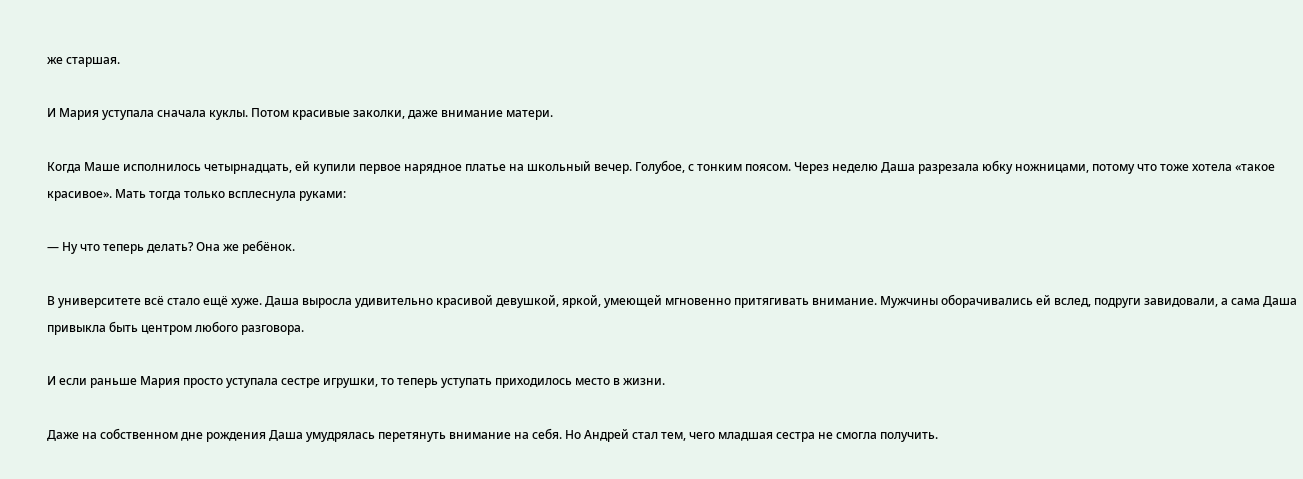же старшая.

И Мария уступала сначала куклы. Потом красивые заколки, даже внимание матери.

Когда Маше исполнилось четырнадцать, ей купили первое нарядное платье на школьный вечер. Голубое, с тонким поясом. Через неделю Даша разрезала юбку ножницами, потому что тоже хотела «такое красивое». Мать тогда только всплеснула руками:

— Ну что теперь делать? Она же ребёнок.

В университете всё стало ещё хуже. Даша выросла удивительно красивой девушкой, яркой, умеющей мгновенно притягивать внимание. Мужчины оборачивались ей вслед, подруги завидовали, а сама Даша привыкла быть центром любого разговора.

И если раньше Мария просто уступала сестре игрушки, то теперь уступать приходилось место в жизни.

Даже на собственном дне рождения Даша умудрялась перетянуть внимание на себя. Но Андрей стал тем, чего младшая сестра не смогла получить.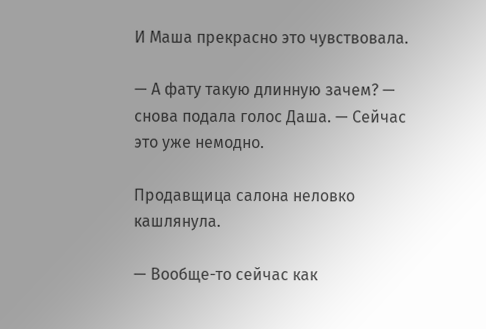И Маша прекрасно это чувствовала.

— А фату такую длинную зачем? — снова подала голос Даша. — Сейчас это уже немодно.

Продавщица салона неловко кашлянула.

— Вообще-то сейчас как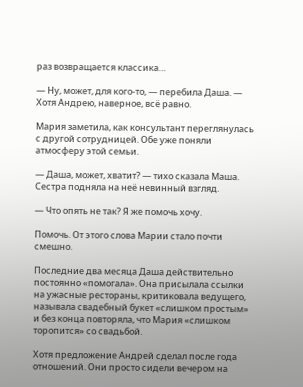раз возвращается классика…

— Ну, может, для кого-то, — перебила Даша. — Хотя Андрею, наверное, всё равно.

Мария заметила, как консультант переглянулась с другой сотрудницей. Обе уже поняли атмосферу этой семьи.

— Даша, может, хватит? — тихо сказала Маша. Сестра подняла на неё невинный взгляд.

— Что опять не так? Я же помочь хочу.

Помочь. От этого слова Марии стало почти смешно.

Последние два месяца Даша действительно постоянно «помогала». Она присылала ссылки на ужасные рестораны, критиковала ведущего, называла свадебный букет «слишком простым» и без конца повторяла, что Мария «слишком торопится» со свадьбой.

Хотя предложение Андрей сделал после года отношений. Они просто сидели вечером на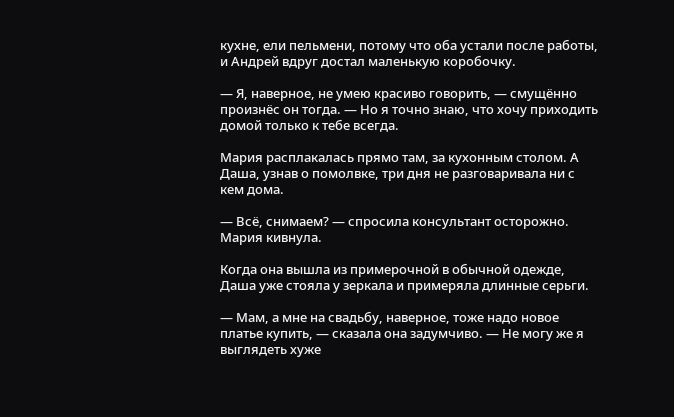кухне, ели пельмени, потому что оба устали после работы, и Андрей вдруг достал маленькую коробочку.

— Я, наверное, не умею красиво говорить, — смущённо произнёс он тогда. — Но я точно знаю, что хочу приходить домой только к тебе всегда.

Мария расплакалась прямо там, за кухонным столом. А Даша, узнав о помолвке, три дня не разговаривала ни с кем дома.

— Всё, снимаем? — спросила консультант осторожно. Мария кивнула.

Когда она вышла из примерочной в обычной одежде, Даша уже стояла у зеркала и примеряла длинные серьги.

— Мам, а мне на свадьбу, наверное, тоже надо новое платье купить, — сказала она задумчиво. — Не могу же я выглядеть хуже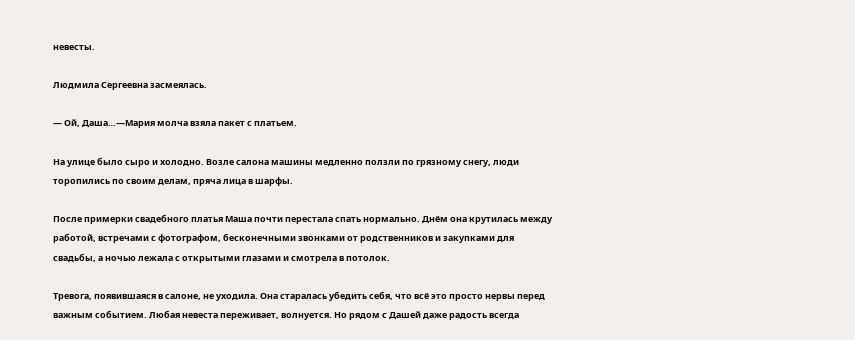невесты.

Людмила Сергеевна засмеялась.

— Ой, Даша…—Мария молча взяла пакет с платьем.

На улице было сыро и холодно. Возле салона машины медленно ползли по грязному снегу, люди торопились по своим делам, пряча лица в шарфы.

После примерки свадебного платья Маша почти перестала спать нормально. Днём она крутилась между работой, встречами с фотографом, бесконечными звонками от родственников и закупками для свадьбы, а ночью лежала с открытыми глазами и смотрела в потолок.

Тревога, появившаяся в салоне, не уходила. Она старалась убедить себя, что всё это просто нервы перед важным событием. Любая невеста переживает, волнуется. Но рядом с Дашей даже радость всегда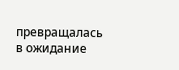превращалась в ожидание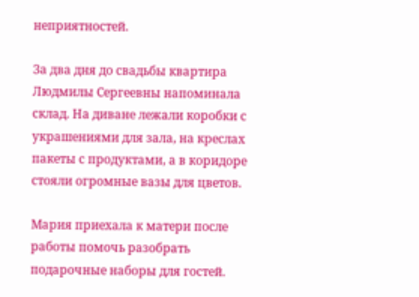неприятностей.

За два дня до свадьбы квартира Людмилы Сергеевны напоминала склад. На диване лежали коробки с украшениями для зала, на креслах пакеты с продуктами, а в коридоре стояли огромные вазы для цветов.

Мария приехала к матери после работы помочь разобрать подарочные наборы для гостей.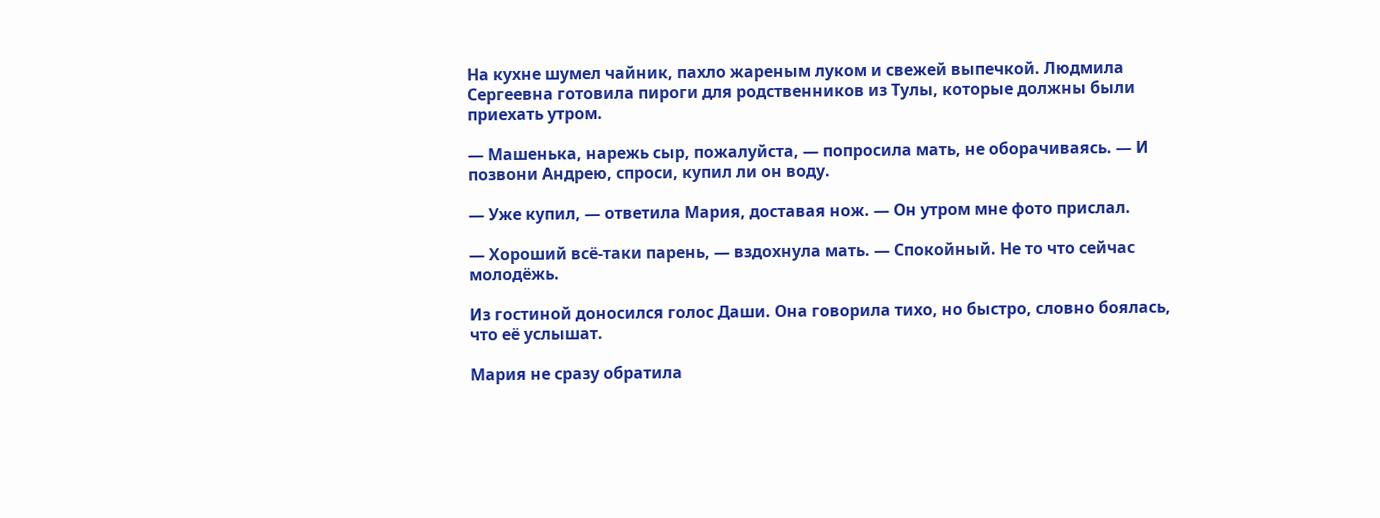На кухне шумел чайник, пахло жареным луком и свежей выпечкой. Людмила Сергеевна готовила пироги для родственников из Тулы, которые должны были приехать утром.

— Машенька, нарежь сыр, пожалуйста, — попросила мать, не оборачиваясь. — И позвони Андрею, спроси, купил ли он воду.

— Уже купил, — ответила Мария, доставая нож. — Он утром мне фото прислал.

— Хороший всё-таки парень, — вздохнула мать. — Спокойный. Не то что сейчас молодёжь.

Из гостиной доносился голос Даши. Она говорила тихо, но быстро, словно боялась, что её услышат.

Мария не сразу обратила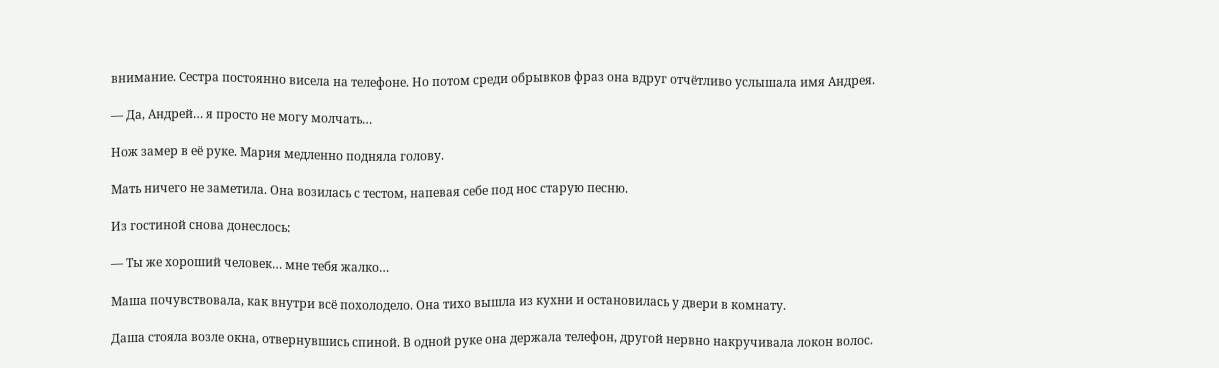внимание. Сестра постоянно висела на телефоне. Но потом среди обрывков фраз она вдруг отчётливо услышала имя Андрея.

— Да, Андрей… я просто не могу молчать…

Нож замер в её руке. Мария медленно подняла голову.

Мать ничего не заметила. Она возилась с тестом, напевая себе под нос старую песню.

Из гостиной снова донеслось:

— Ты же хороший человек… мне тебя жалко…

Маша почувствовала, как внутри всё похолодело. Она тихо вышла из кухни и остановилась у двери в комнату.

Даша стояла возле окна, отвернувшись спиной. В одной руке она держала телефон, другой нервно накручивала локон волос.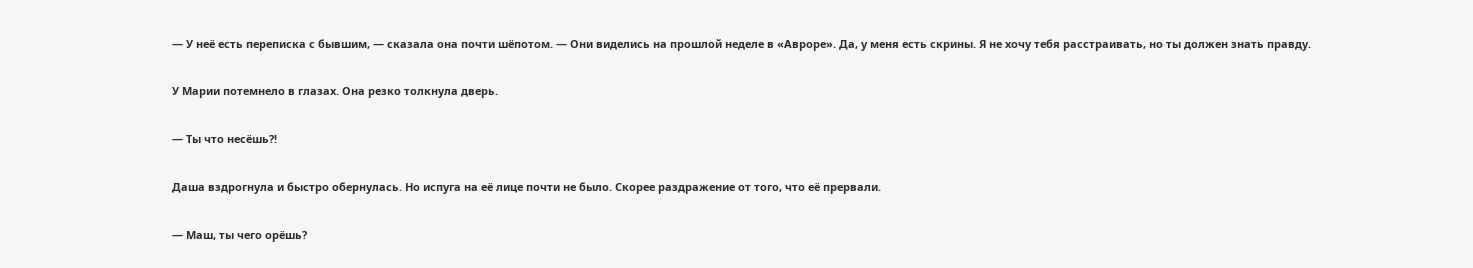— У неё есть переписка с бывшим, — сказала она почти шёпотом. — Они виделись на прошлой неделе в «Авроре». Да, у меня есть скрины. Я не хочу тебя расстраивать, но ты должен знать правду.

У Марии потемнело в глазах. Она резко толкнула дверь.

— Ты что несёшь?!

Даша вздрогнула и быстро обернулась. Но испуга на её лице почти не было. Скорее раздражение от того, что её прервали.

— Маш, ты чего орёшь?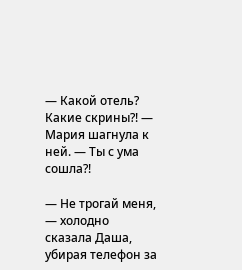— Какой отель? Какие скрины?! — Мария шагнула к ней. — Ты с ума сошла?!

— Не трогай меня, — холодно сказала Даша, убирая телефон за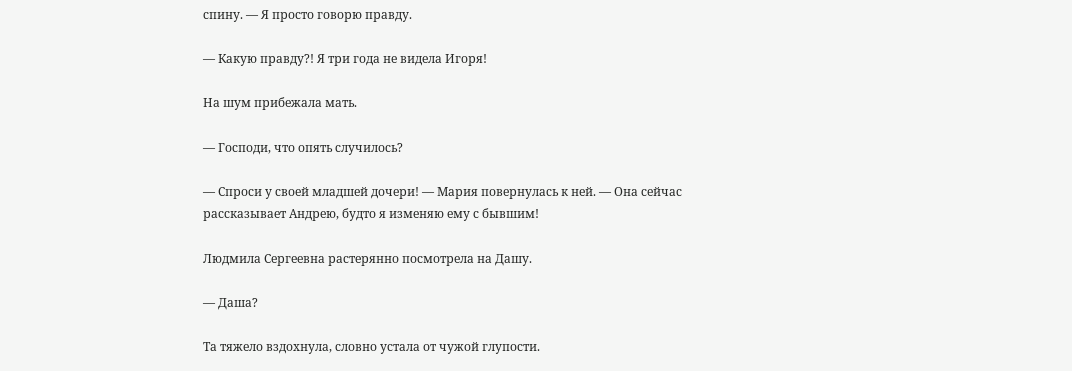спину. — Я просто говорю правду.

— Какую правду?! Я три года не видела Игоря!

На шум прибежала мать.

— Господи, что опять случилось?

— Спроси у своей младшей дочери! — Мария повернулась к ней. — Она сейчас рассказывает Андрею, будто я изменяю ему с бывшим!

Людмила Сергеевна растерянно посмотрела на Дашу.

— Даша?

Та тяжело вздохнула, словно устала от чужой глупости.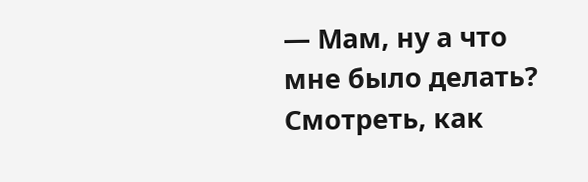— Мам, ну а что мне было делать? Смотреть, как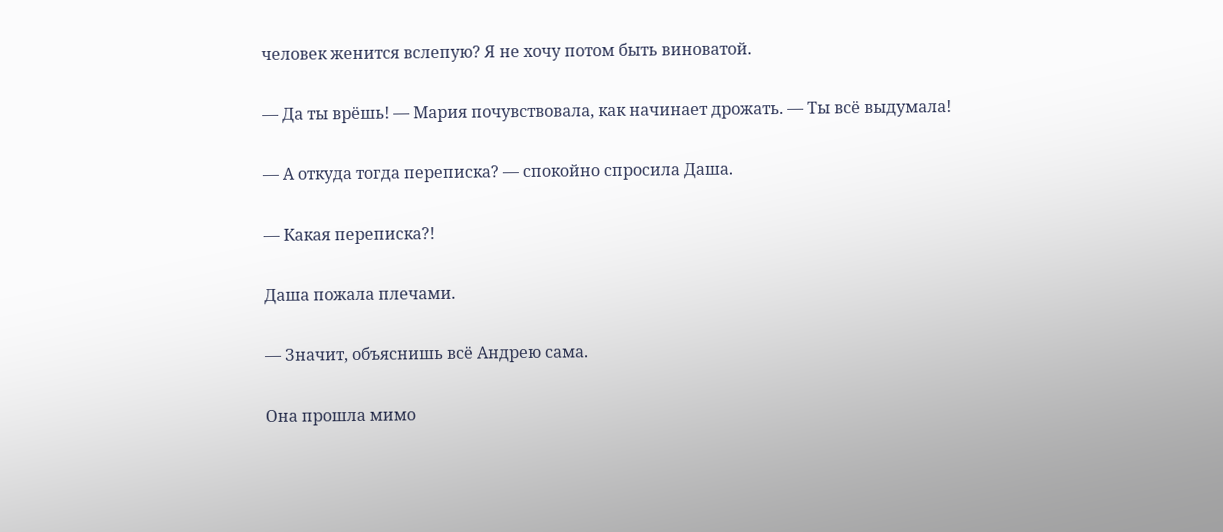человек женится вслепую? Я не хочу потом быть виноватой.

— Да ты врёшь! — Мария почувствовала, как начинает дрожать. — Ты всё выдумала!

— А откуда тогда переписка? — спокойно спросила Даша.

— Какая переписка?!

Даша пожала плечами.

— Значит, объяснишь всё Андрею сама.

Она прошла мимо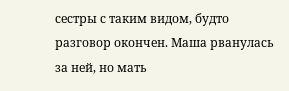сестры с таким видом, будто разговор окончен. Маша рванулась за ней, но мать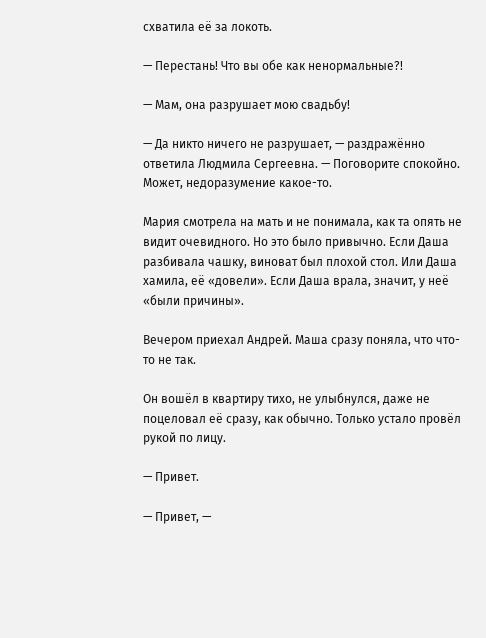схватила её за локоть.

— Перестань! Что вы обе как ненормальные?!

— Мам, она разрушает мою свадьбу!

— Да никто ничего не разрушает, — раздражённо ответила Людмила Сергеевна. — Поговорите спокойно. Может, недоразумение какое-то.

Мария смотрела на мать и не понимала, как та опять не видит очевидного. Но это было привычно. Если Даша разбивала чашку, виноват был плохой стол. Или Даша хамилa, её «довели». Если Даша врала, значит, у неё «были причины».

Вечером приехал Андрей. Маша сразу поняла, что что-то не так.

Он вошёл в квартиру тихо, не улыбнулся, даже не поцеловал её сразу, как обычно. Только устало провёл рукой по лицу.

— Привет.

— Привет, —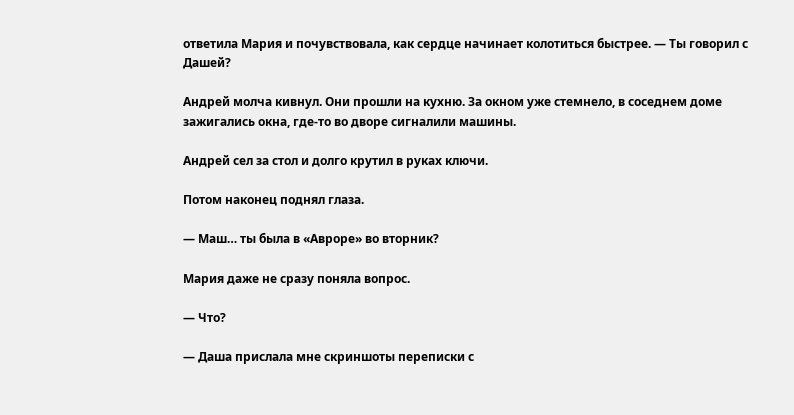ответила Мария и почувствовала, как сердце начинает колотиться быстрее. — Ты говорил с Дашей?

Андрей молча кивнул. Они прошли на кухню. За окном уже стемнело, в соседнем доме зажигались окна, где-то во дворе сигналили машины.

Андрей сел за стол и долго крутил в руках ключи.

Потом наконец поднял глаза.

— Маш… ты была в «Авроре» во вторник?

Мария даже не сразу поняла вопрос.

— Что?

— Даша прислала мне скриншоты переписки с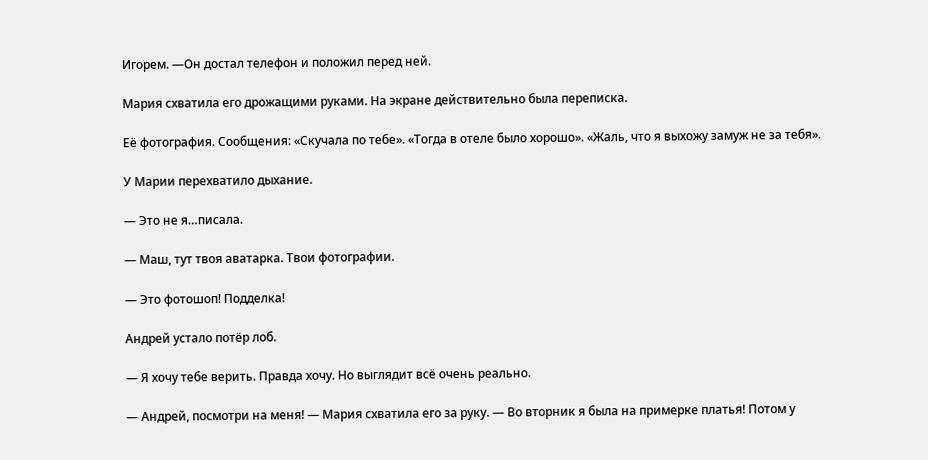Игорем. —Он достал телефон и положил перед ней.

Мария схватила его дрожащими руками. На экране действительно была переписка.

Её фотография. Сообщения: «Скучала по тебе». «Тогда в отеле было хорошо». «Жаль, что я выхожу замуж не за тебя».

У Марии перехватило дыхание.

— Это не я…писала.

— Маш, тут твоя аватарка. Твои фотографии.

— Это фотошоп! Подделка!

Андрей устало потёр лоб.

— Я хочу тебе верить. Правда хочу. Но выглядит всё очень реально.

— Андрей, посмотри на меня! — Мария схватила его за руку. — Во вторник я была на примерке платья! Потом у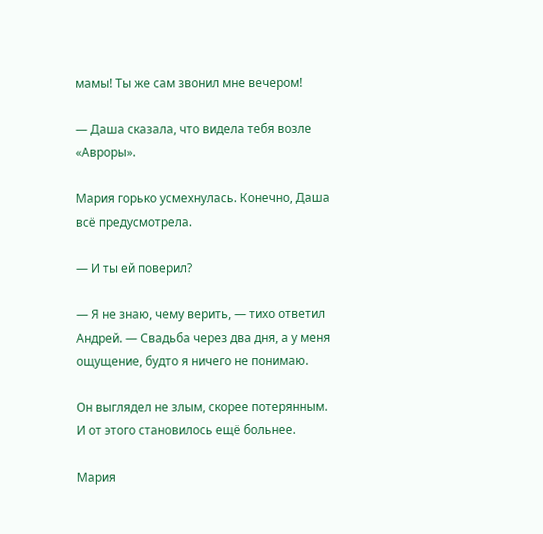мамы! Ты же сам звонил мне вечером!

— Даша сказала, что видела тебя возле «Авроры».

Мария горько усмехнулась. Конечно, Даша всё предусмотрела.

— И ты ей поверил?

— Я не знаю, чему верить, — тихо ответил Андрей. — Свадьба через два дня, а у меня ощущение, будто я ничего не понимаю.

Он выглядел не злым, скорее потерянным. И от этого становилось ещё больнее.

Мария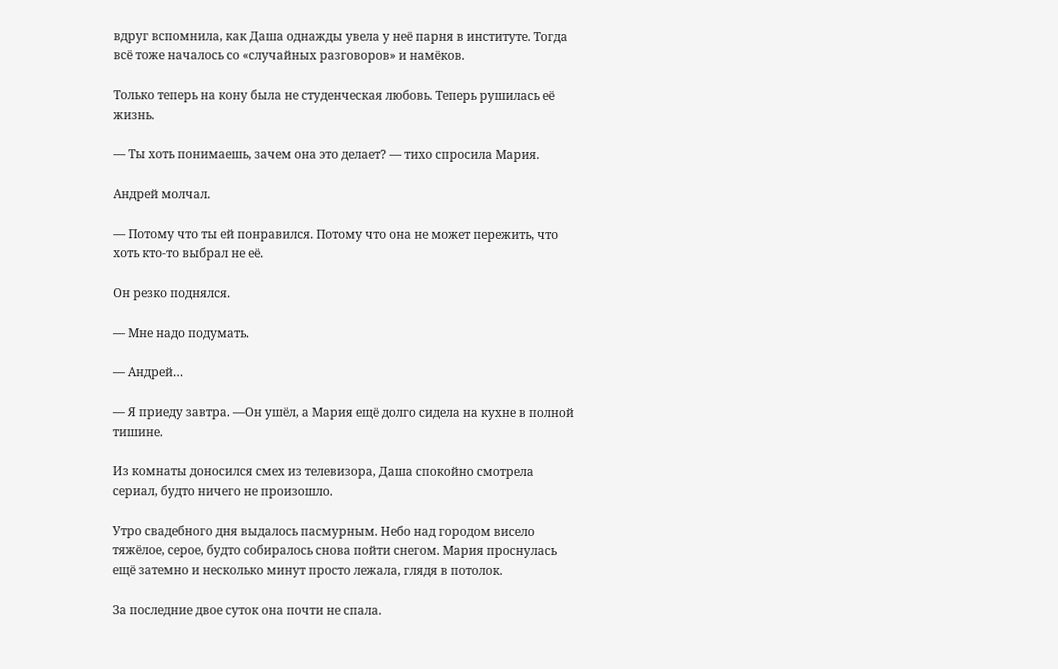вдруг вспомнила, как Даша однажды увела у неё парня в институте. Тогда всё тоже началось со «случайных разговоров» и намёков.

Только теперь на кону была не студенческая любовь. Теперь рушилась её жизнь.

— Ты хоть понимаешь, зачем она это делает? — тихо спросила Мария.

Андрей молчал.

— Потому что ты ей понравился. Потому что она не может пережить, что хоть кто-то выбрал не её.

Он резко поднялся.

— Мне надо подумать.

— Андрей…

— Я приеду завтра. —Он ушёл, а Мария ещё долго сидела на кухне в полной тишине.

Из комнаты доносился смех из телевизора, Даша спокойно смотрела сериал, будто ничего не произошло.

Утро свадебного дня выдалось пасмурным. Небо над городом висело тяжёлое, серое, будто собиралось снова пойти снегом. Мария проснулась ещё затемно и несколько минут просто лежала, глядя в потолок.

За последние двое суток она почти не спала.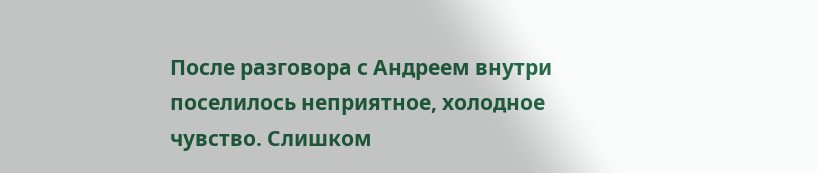После разговора с Андреем внутри поселилось неприятное, холодное чувство. Слишком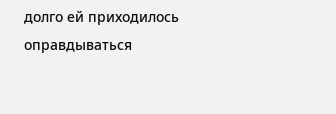долго ей приходилось оправдываться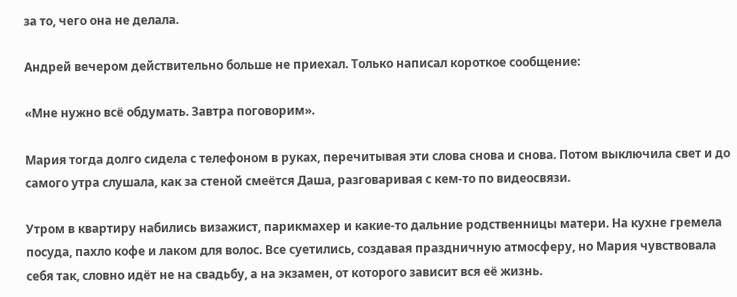за то, чего она не делала.

Андрей вечером действительно больше не приехал. Только написал короткое сообщение:

«Мне нужно всё обдумать. Завтра поговорим».

Мария тогда долго сидела с телефоном в руках, перечитывая эти слова снова и снова. Потом выключила свет и до самого утра слушала, как за стеной смеётся Даша, разговаривая с кем-то по видеосвязи.

Утром в квартиру набились визажист, парикмахер и какие-то дальние родственницы матери. На кухне гремела посуда, пахло кофе и лаком для волос. Все суетились, создавая праздничную атмосферу, но Мария чувствовала себя так, словно идёт не на свадьбу, а на экзамен, от которого зависит вся её жизнь.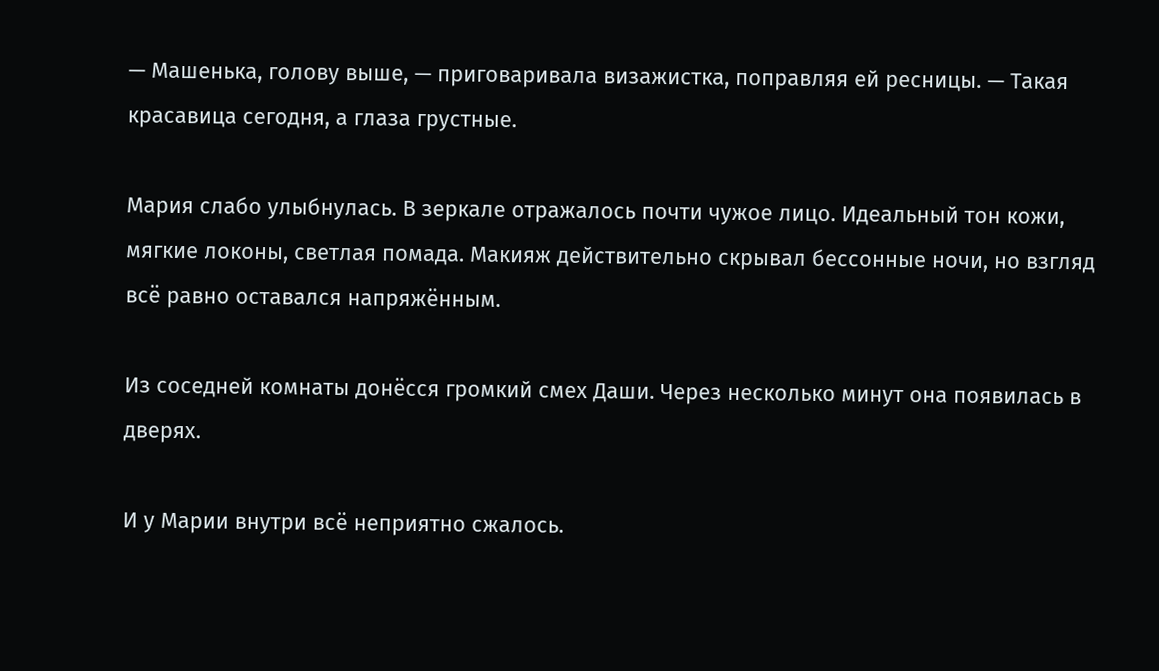— Машенька, голову выше, — приговаривала визажистка, поправляя ей ресницы. — Такая красавица сегодня, а глаза грустные.

Мария слабо улыбнулась. В зеркале отражалось почти чужое лицо. Идеальный тон кожи, мягкие локоны, светлая помада. Макияж действительно скрывал бессонные ночи, но взгляд всё равно оставался напряжённым.

Из соседней комнаты донёсся громкий смех Даши. Через несколько минут она появилась в дверях.

И у Марии внутри всё неприятно сжалось.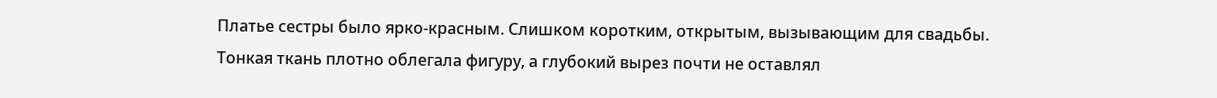Платье сестры было ярко-красным. Слишком коротким, открытым, вызывающим для свадьбы. Тонкая ткань плотно облегала фигуру, а глубокий вырез почти не оставлял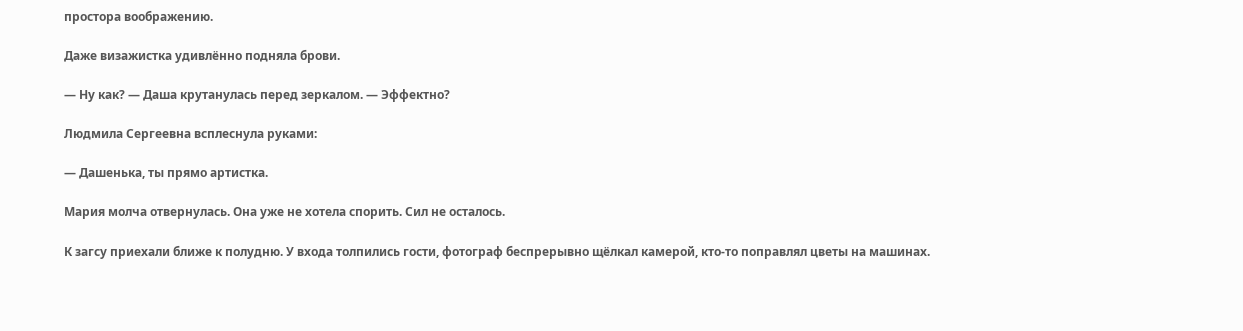простора воображению.

Даже визажистка удивлённо подняла брови.

— Ну как? — Даша крутанулась перед зеркалом. — Эффектно?

Людмила Сергеевна всплеснула руками:

— Дашенька, ты прямо артистка.

Мария молча отвернулась. Она уже не хотела спорить. Сил не осталось.

К загсу приехали ближе к полудню. У входа толпились гости, фотограф беспрерывно щёлкал камерой, кто-то поправлял цветы на машинах.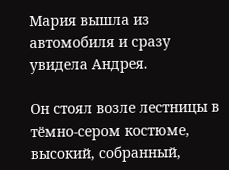Мария вышла из автомобиля и сразу увидела Андрея.

Он стоял возле лестницы в тёмно-сером костюме, высокий, собранный,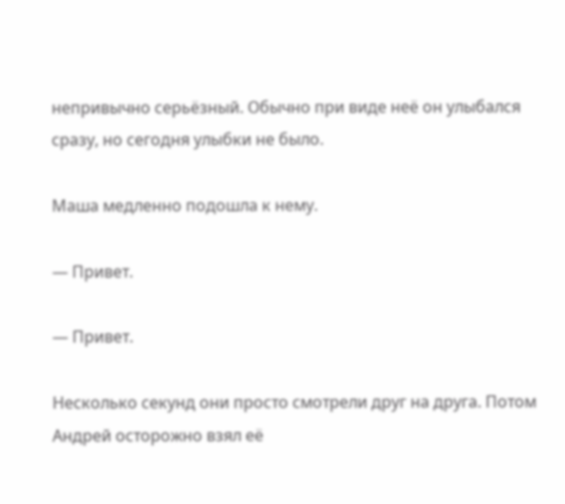непривычно серьёзный. Обычно при виде неё он улыбался сразу, но сегодня улыбки не было.

Маша медленно подошла к нему.

— Привет.

— Привет.

Несколько секунд они просто смотрели друг на друга. Потом Андрей осторожно взял её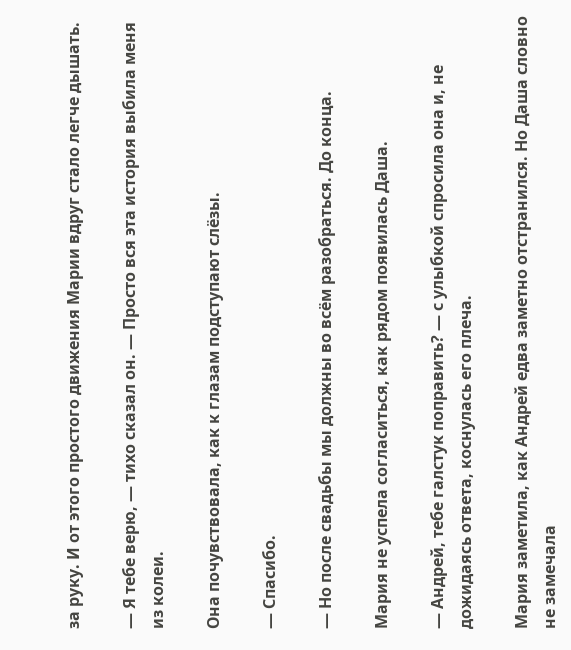за руку. И от этого простого движения Марии вдруг стало легче дышать.

— Я тебе верю, — тихо сказал он. — Просто вся эта история выбила меня из колеи.

Она почувствовала, как к глазам подступают слёзы.

— Спасибо.

— Но после свадьбы мы должны во всём разобраться. До конца.

Мария не успела согласиться, как рядом появилась Даша.

— Андрей, тебе галстук поправить? — с улыбкой спросила она и, не дожидаясь ответа, коснулась его плеча.

Мария заметила, как Андрей едва заметно отстранился. Но Даша словно не замечала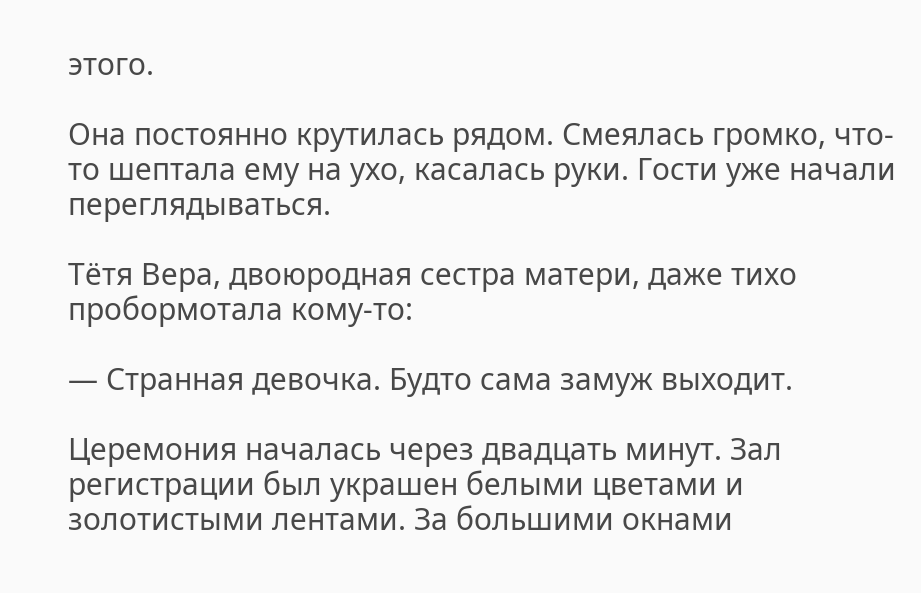этого.

Она постоянно крутилась рядом. Смеялась громко, что-то шептала ему на ухо, касалась руки. Гости уже начали переглядываться.

Тётя Вера, двоюродная сестра матери, даже тихо пробормотала кому-то:

— Странная девочка. Будто сама замуж выходит.

Церемония началась через двадцать минут. Зал регистрации был украшен белыми цветами и золотистыми лентами. За большими окнами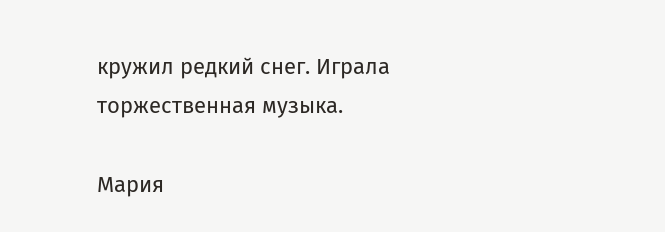кружил редкий снег. Играла торжественная музыка.

Мария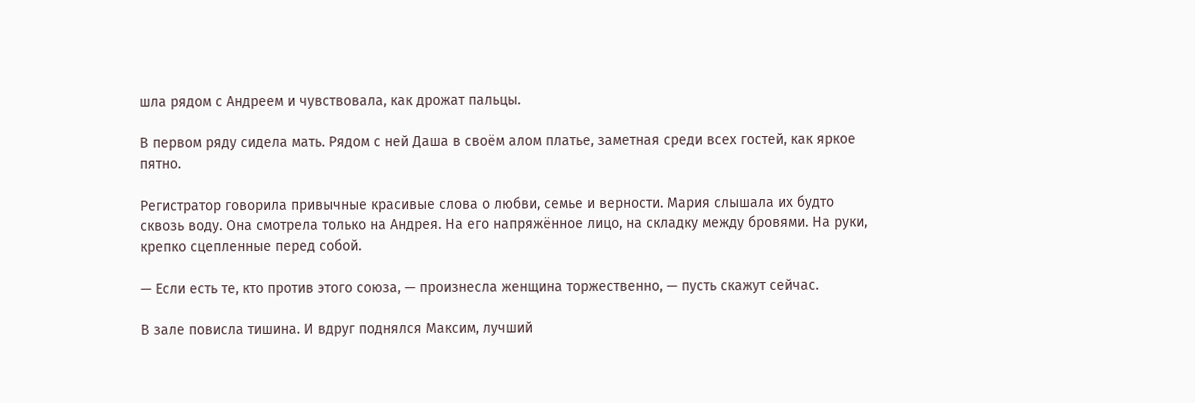шла рядом с Андреем и чувствовала, как дрожат пальцы.

В первом ряду сидела мать. Рядом с ней Даша в своём алом платье, заметная среди всех гостей, как яркое пятно.

Регистратор говорила привычные красивые слова о любви, семье и верности. Мария слышала их будто сквозь воду. Она смотрела только на Андрея. На его напряжённое лицо, на складку между бровями. На руки, крепко сцепленные перед собой.

— Если есть те, кто против этого союза, — произнесла женщина торжественно, — пусть скажут сейчас.

В зале повисла тишина. И вдруг поднялся Максим, лучший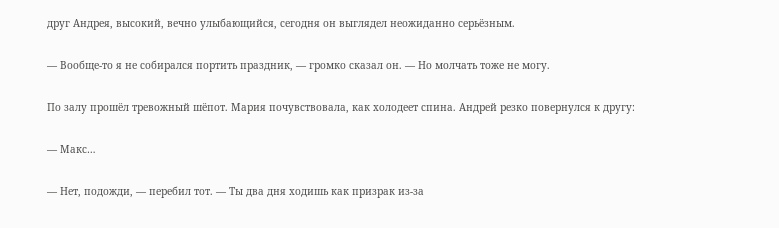друг Андрея, высокий, вечно улыбающийся, сегодня он выглядел неожиданно серьёзным.

— Вообще-то я не собирался портить праздник, — громко сказал он. — Но молчать тоже не могу.

По залу прошёл тревожный шёпот. Мария почувствовала, как холодеет спина. Андрей резко повернулся к другу:

— Макс…

— Нет, подожди, — перебил тот. — Ты два дня ходишь как призрак из-за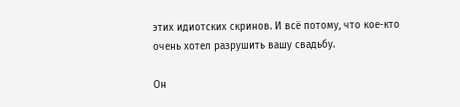этих идиотских скринов. И всё потому, что кое-кто очень хотел разрушить вашу свадьбу.

Он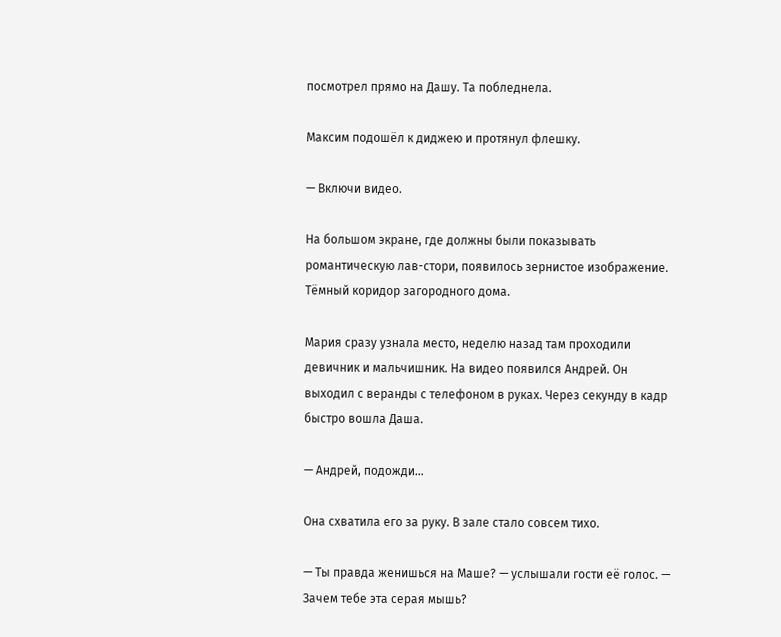посмотрел прямо на Дашу. Та побледнела.

Максим подошёл к диджею и протянул флешку.

— Включи видео.

На большом экране, где должны были показывать романтическую лав-стори, появилось зернистое изображение. Тёмный коридор загородного дома.

Мария сразу узнала место, неделю назад там проходили девичник и мальчишник. На видео появился Андрей. Он выходил с веранды с телефоном в руках. Через секунду в кадр быстро вошла Даша.

— Андрей, подожди…

Она схватила его за руку. В зале стало совсем тихо.

— Ты правда женишься на Маше? — услышали гости её голос. — Зачем тебе эта серая мышь?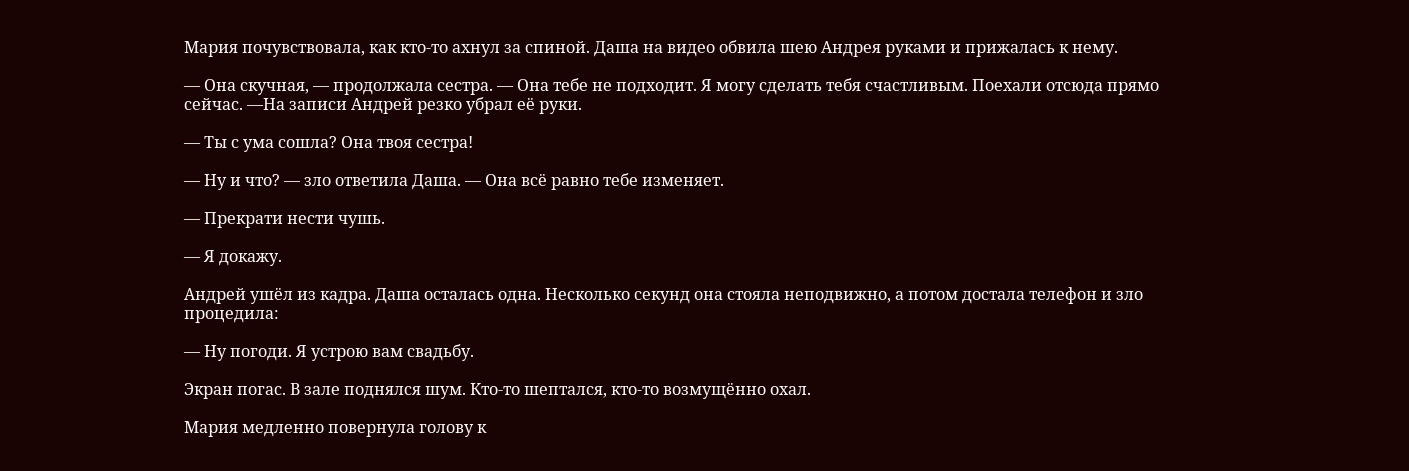Мария почувствовала, как кто-то ахнул за спиной. Даша на видео обвила шею Андрея руками и прижалась к нему.

— Она скучная, — продолжала сестра. — Она тебе не подходит. Я могу сделать тебя счастливым. Поехали отсюда прямо сейчас. —На записи Андрей резко убрал её руки.

— Ты с ума сошла? Она твоя сестра!

— Ну и что? — зло ответила Даша. — Она всё равно тебе изменяет.

— Прекрати нести чушь.

— Я докажу.

Андрей ушёл из кадра. Даша осталась одна. Несколько секунд она стояла неподвижно, а потом достала телефон и зло процедила:

— Ну погоди. Я устрою вам свадьбу.

Экран погас. В зале поднялся шум. Кто-то шептался, кто-то возмущённо охал.

Мария медленно повернула голову к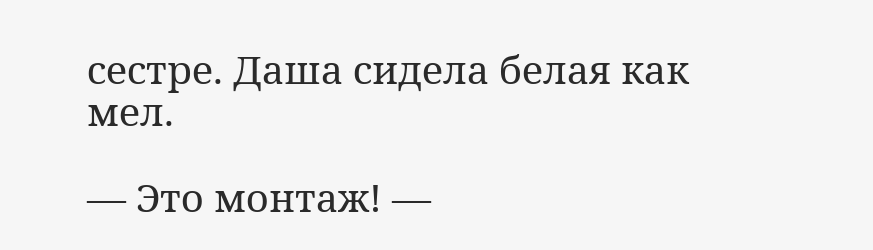сестре. Даша сидела белая как мел.

— Это монтаж! —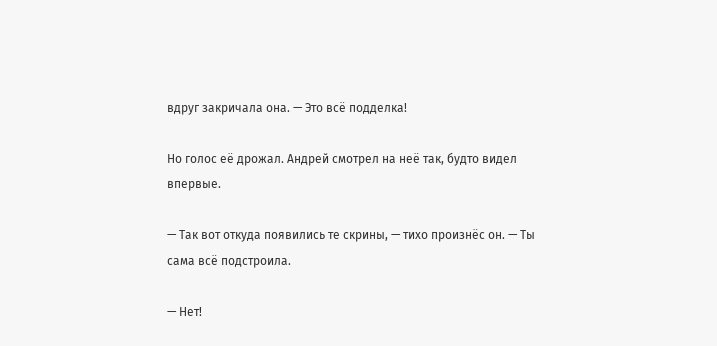вдруг закричала она. — Это всё подделка!

Но голос её дрожал. Андрей смотрел на неё так, будто видел впервые.

— Так вот откуда появились те скрины, — тихо произнёс он. — Ты сама всё подстроила.

— Нет!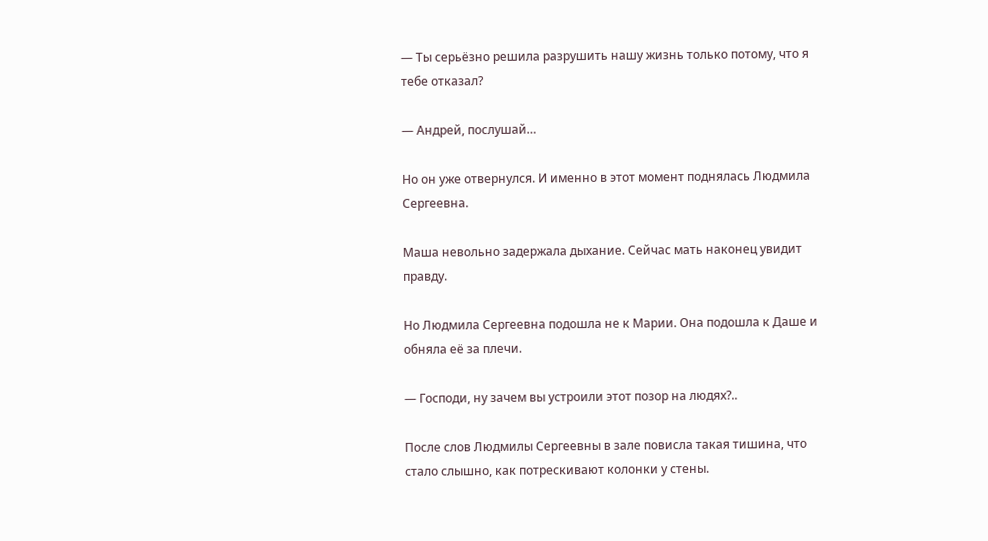— Ты серьёзно решила разрушить нашу жизнь только потому, что я тебе отказал?

— Андрей, послушай…

Но он уже отвернулся. И именно в этот момент поднялась Людмила Сергеевна.

Маша невольно задержала дыхание. Сейчас мать наконец увидит правду.

Но Людмила Сергеевна подошла не к Марии. Она подошла к Даше и обняла её за плечи.

— Господи, ну зачем вы устроили этот позор на людях?..

После слов Людмилы Сергеевны в зале повисла такая тишина, что стало слышно, как потрескивают колонки у стены.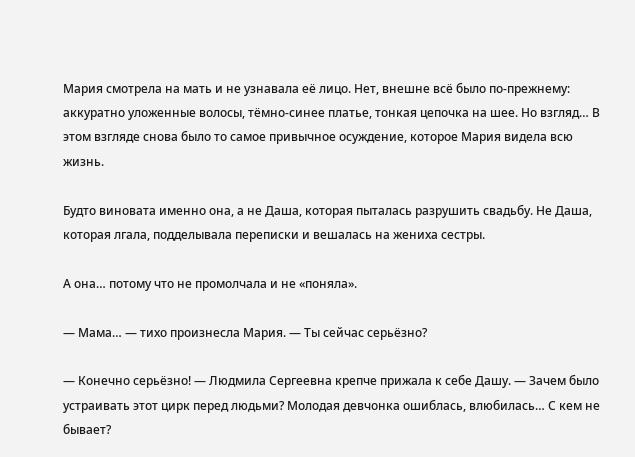Мария смотрела на мать и не узнавала её лицо. Нет, внешне всё было по-прежнему: аккуратно уложенные волосы, тёмно-синее платье, тонкая цепочка на шее. Но взгляд… В этом взгляде снова было то самое привычное осуждение, которое Мария видела всю жизнь.

Будто виновата именно она, а не Даша, которая пыталась разрушить свадьбу. Не Даша, которая лгала, подделывала переписки и вешалась на жениха сестры.

А она… потому что не промолчала и не «поняла».

— Мама… — тихо произнесла Мария. — Ты сейчас серьёзно?

— Конечно серьёзно! — Людмила Сергеевна крепче прижала к себе Дашу. — Зачем было устраивать этот цирк перед людьми? Молодая девчонка ошиблась, влюбилась… С кем не бывает?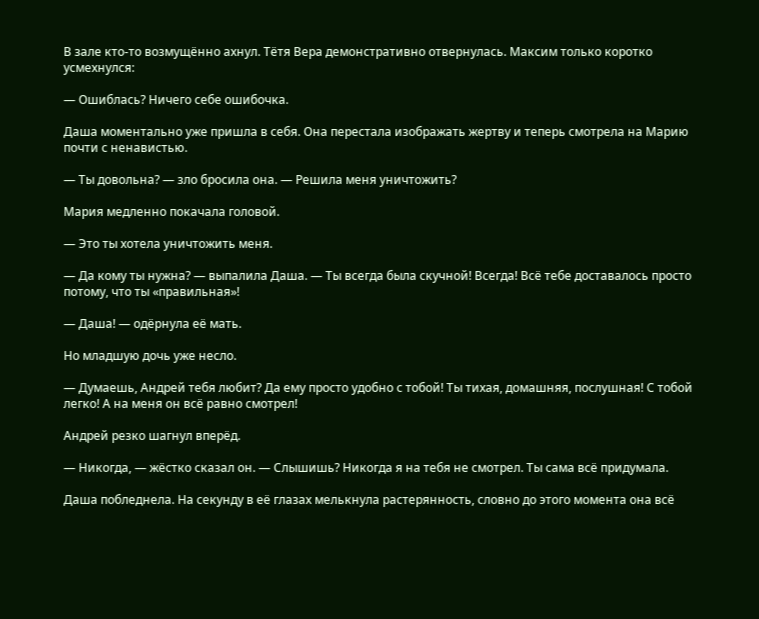В зале кто-то возмущённо ахнул. Тётя Вера демонстративно отвернулась. Максим только коротко усмехнулся:

— Ошиблась? Ничего себе ошибочка.

Даша моментально уже пришла в себя. Она перестала изображать жертву и теперь смотрела на Марию почти с ненавистью.

— Ты довольна? — зло бросила она. — Решила меня уничтожить?

Мария медленно покачала головой.

— Это ты хотела уничтожить меня.

— Да кому ты нужна? — выпалила Даша. — Ты всегда была скучной! Всегда! Всё тебе доставалось просто потому, что ты «правильная»!

— Даша! — одёрнула её мать.

Но младшую дочь уже несло.

— Думаешь, Андрей тебя любит? Да ему просто удобно с тобой! Ты тихая, домашняя, послушная! С тобой легко! А на меня он всё равно смотрел!

Андрей резко шагнул вперёд.

— Никогда, — жёстко сказал он. — Слышишь? Никогда я на тебя не смотрел. Ты сама всё придумала.

Даша побледнела. На секунду в её глазах мелькнула растерянность, словно до этого момента она всё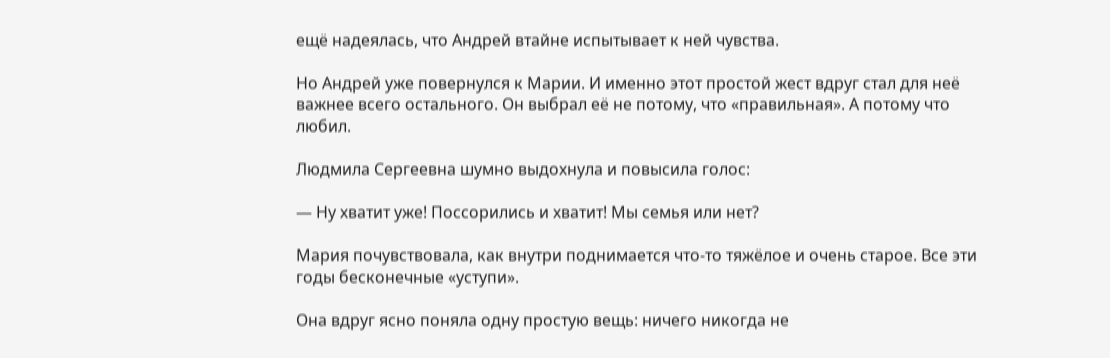ещё надеялась, что Андрей втайне испытывает к ней чувства.

Но Андрей уже повернулся к Марии. И именно этот простой жест вдруг стал для неё важнее всего остального. Он выбрал её не потому, что «правильная». А потому что любил.

Людмила Сергеевна шумно выдохнула и повысила голос:

— Ну хватит уже! Поссорились и хватит! Мы семья или нет?

Мария почувствовала, как внутри поднимается что-то тяжёлое и очень старое. Все эти годы бесконечные «уступи».

Она вдруг ясно поняла одну простую вещь: ничего никогда не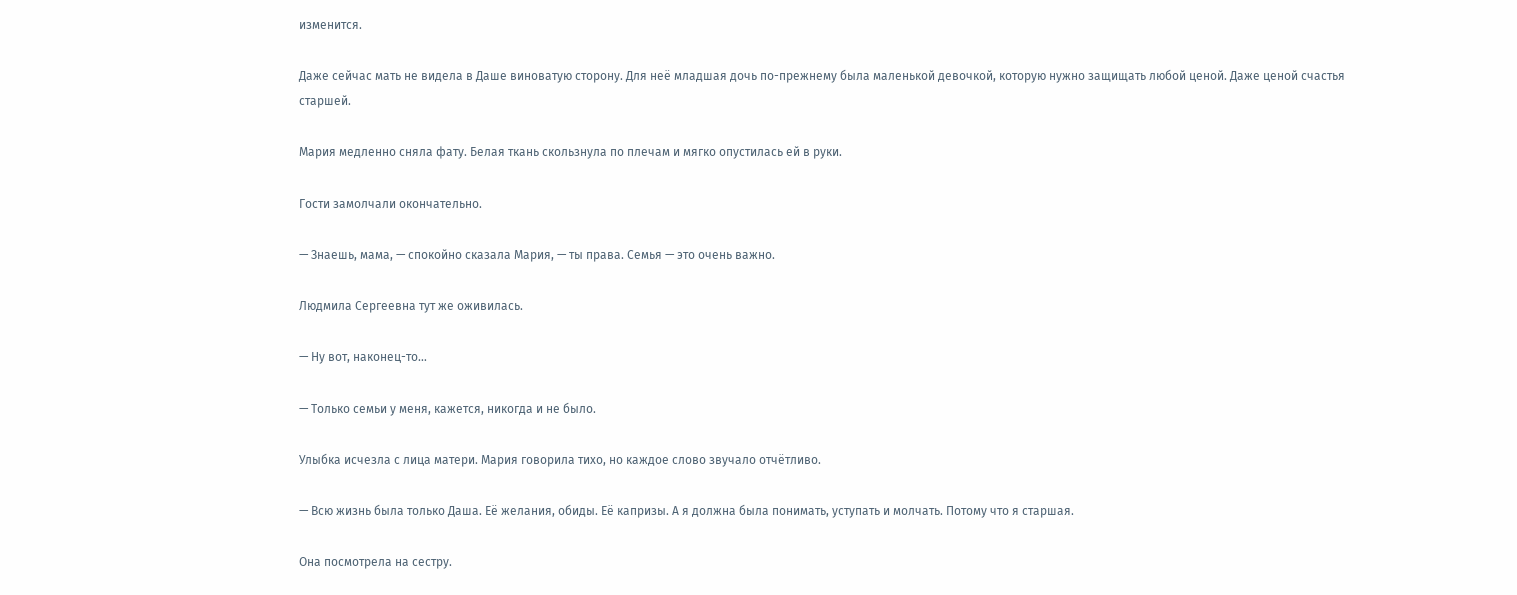изменится.

Даже сейчас мать не видела в Даше виноватую сторону. Для неё младшая дочь по-прежнему была маленькой девочкой, которую нужно защищать любой ценой. Даже ценой счастья старшей.

Мария медленно сняла фату. Белая ткань скользнула по плечам и мягко опустилась ей в руки.

Гости замолчали окончательно.

— Знаешь, мама, — спокойно сказала Мария, — ты права. Семья — это очень важно.

Людмила Сергеевна тут же оживилась.

— Ну вот, наконец-то…

— Только семьи у меня, кажется, никогда и не было.

Улыбка исчезла с лица матери. Мария говорила тихо, но каждое слово звучало отчётливо.

— Всю жизнь была только Даша. Её желания, обиды. Её капризы. А я должна была понимать, уступать и молчать. Потому что я старшая.

Она посмотрела на сестру.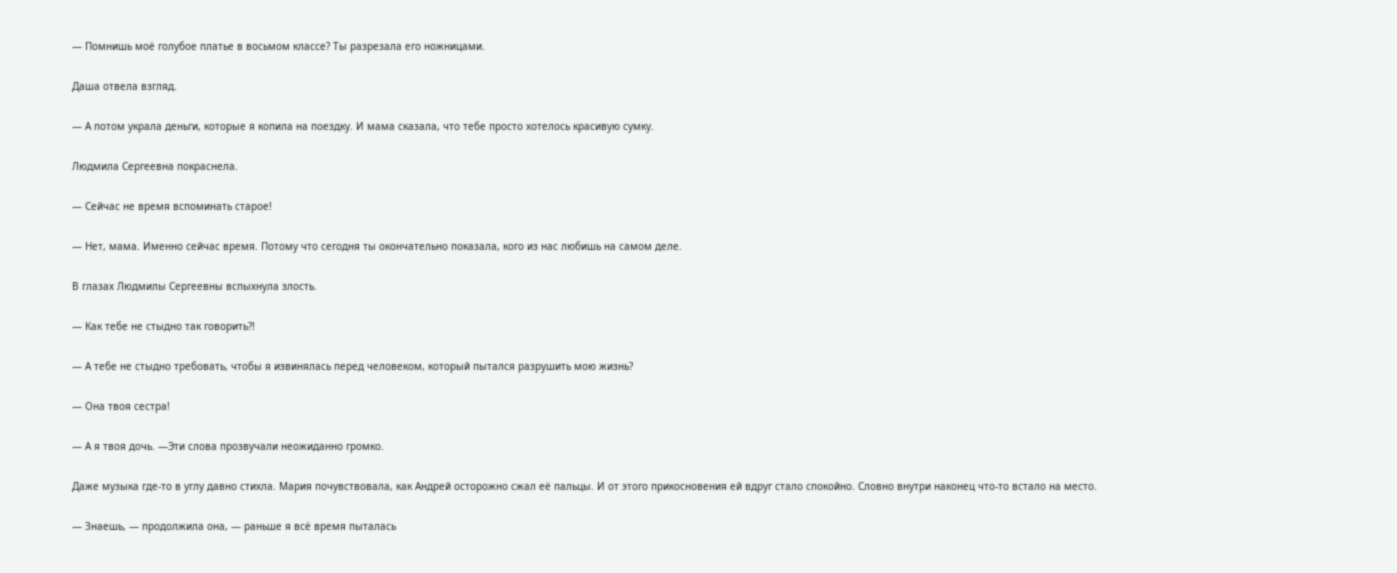— Помнишь моё голубое платье в восьмом классе? Ты разрезала его ножницами.

Даша отвела взгляд.

— А потом украла деньги, которые я копила на поездку. И мама сказала, что тебе просто хотелось красивую сумку.

Людмила Сергеевна покраснела.

— Сейчас не время вспоминать старое!

— Нет, мама. Именно сейчас время. Потому что сегодня ты окончательно показала, кого из нас любишь на самом деле.

В глазах Людмилы Сергеевны вспыхнула злость.

— Как тебе не стыдно так говорить?!

— А тебе не стыдно требовать, чтобы я извинялась перед человеком, который пытался разрушить мою жизнь?

— Она твоя сестра!

— А я твоя дочь. —Эти слова прозвучали неожиданно громко.

Даже музыка где-то в углу давно стихла. Мария почувствовала, как Андрей осторожно сжал её пальцы. И от этого прикосновения ей вдруг стало спокойно. Словно внутри наконец что-то встало на место.

— Знаешь, — продолжила она, — раньше я всё время пыталась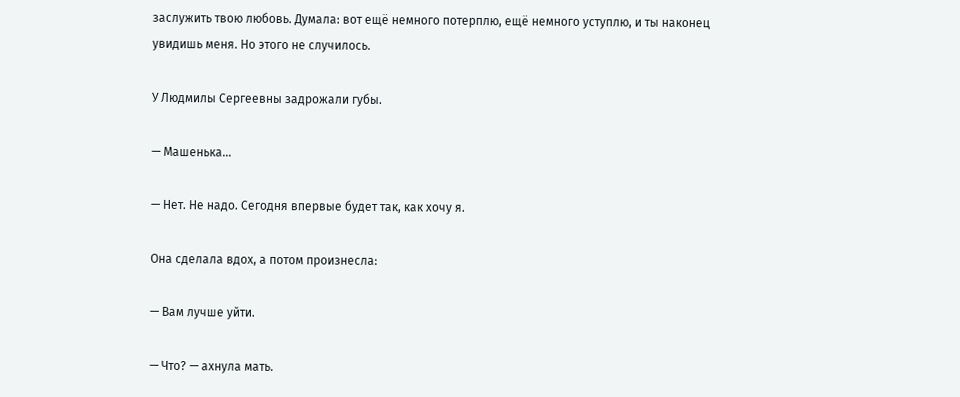заслужить твою любовь. Думала: вот ещё немного потерплю, ещё немного уступлю, и ты наконец увидишь меня. Но этого не случилось.

У Людмилы Сергеевны задрожали губы.

— Машенька…

— Нет. Не надо. Сегодня впервые будет так, как хочу я.

Она сделала вдох, а потом произнесла:

— Вам лучше уйти.

— Что? — ахнула мать.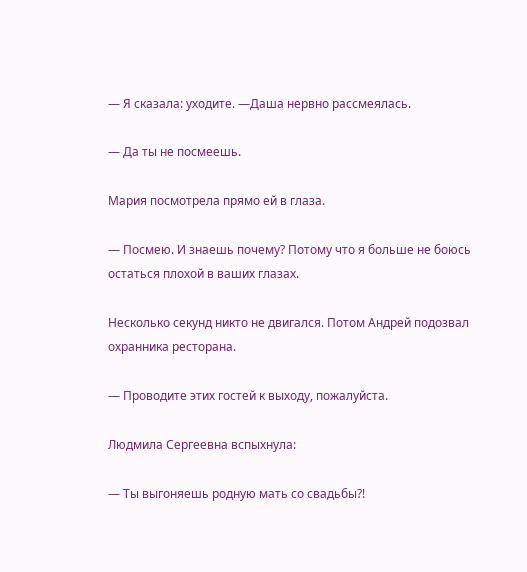— Я сказала: уходите. —Даша нервно рассмеялась.

— Да ты не посмеешь.

Мария посмотрела прямо ей в глаза.

— Посмею. И знаешь почему? Потому что я больше не боюсь остаться плохой в ваших глазах.

Несколько секунд никто не двигался. Потом Андрей подозвал охранника ресторана.

— Проводите этих гостей к выходу, пожалуйста.

Людмила Сергеевна вспыхнула:

— Ты выгоняешь родную мать со свадьбы?!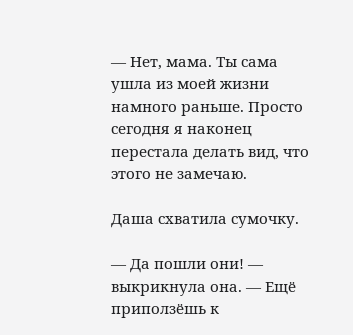— Нет, мама. Ты сама ушла из моей жизни намного раньше. Просто сегодня я наконец перестала делать вид, что этого не замечаю.

Даша схватила сумочку.

— Да пошли они! — выкрикнула она. — Ещё приползёшь к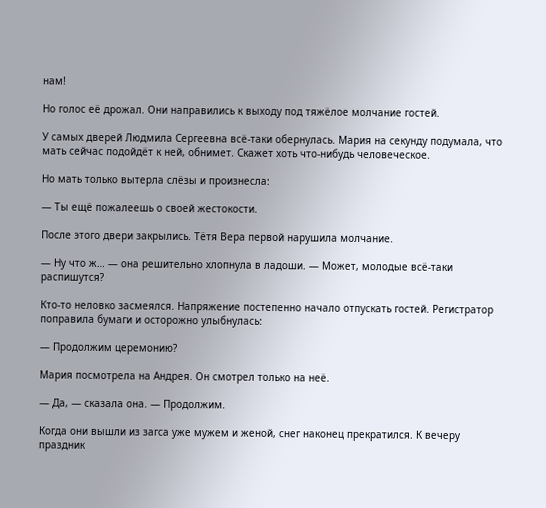нам!

Но голос её дрожал. Они направились к выходу под тяжёлое молчание гостей.

У самых дверей Людмила Сергеевна всё-таки обернулась. Мария на секунду подумала, что мать сейчас подойдёт к ней, обнимет. Скажет хоть что-нибудь человеческое.

Но мать только вытерла слёзы и произнесла:

— Ты ещё пожалеешь о своей жестокости.

После этого двери закрылись. Тётя Вера первой нарушила молчание.

— Ну что ж… — она решительно хлопнула в ладоши. — Может, молодые всё-таки распишутся?

Кто-то неловко засмеялся. Напряжение постепенно начало отпускать гостей. Регистратор поправила бумаги и осторожно улыбнулась:

— Продолжим церемонию?

Мария посмотрела на Андрея. Он смотрел только на неё.

— Да, — сказала она. — Продолжим.

Когда они вышли из загса уже мужем и женой, снег наконец прекратился. К вечеру праздник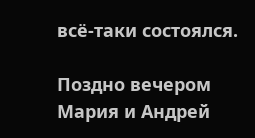всё-таки состоялся.

Поздно вечером Мария и Андрей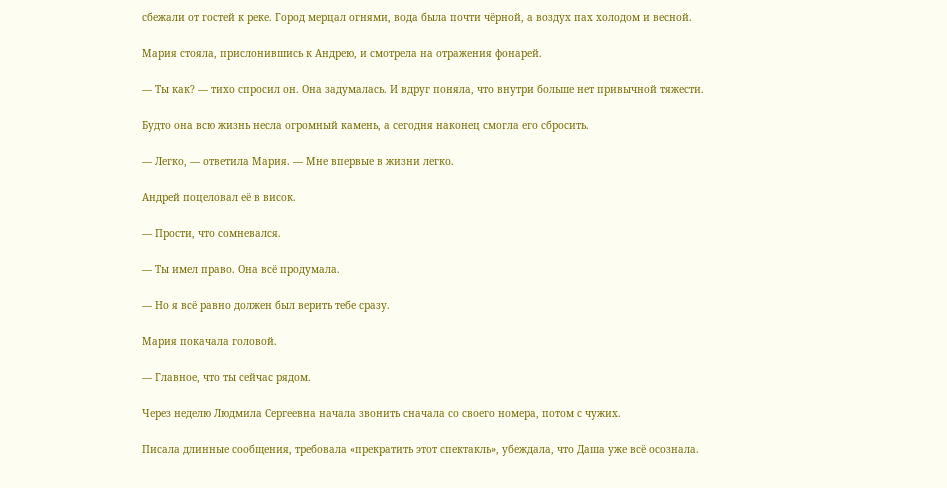сбежали от гостей к реке. Город мерцал огнями, вода была почти чёрной, а воздух пах холодом и весной.

Мария стояла, прислонившись к Андрею, и смотрела на отражения фонарей.

— Ты как? — тихо спросил он. Она задумалась. И вдруг поняла, что внутри больше нет привычной тяжести.

Будто она всю жизнь несла огромный камень, а сегодня наконец смогла его сбросить.

— Легко, — ответила Мария. — Мне впервые в жизни легко.

Андрей поцеловал её в висок.

— Прости, что сомневался.

— Ты имел право. Она всё продумала.

— Но я всё равно должен был верить тебе сразу.

Мария покачала головой.

— Главное, что ты сейчас рядом.

Через неделю Людмила Сергеевна начала звонить сначала со своего номера, потом с чужих.

Писала длинные сообщения, требовала «прекратить этот спектакль», убеждала, что Даша уже всё осознала.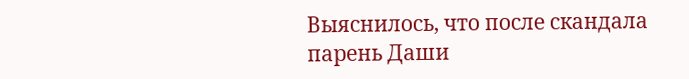Выяснилось, что после скандала парень Даши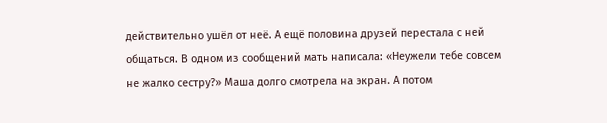действительно ушёл от неё. А ещё половина друзей перестала с ней общаться. В одном из сообщений мать написала: «Неужели тебе совсем не жалко сестру?» Маша долго смотрела на экран. А потом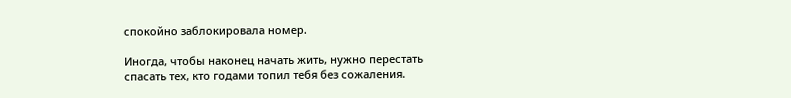спокойно заблокировала номер.

Иногда, чтобы наконец начать жить, нужно перестать спасать тех, кто годами топил тебя без сожаления.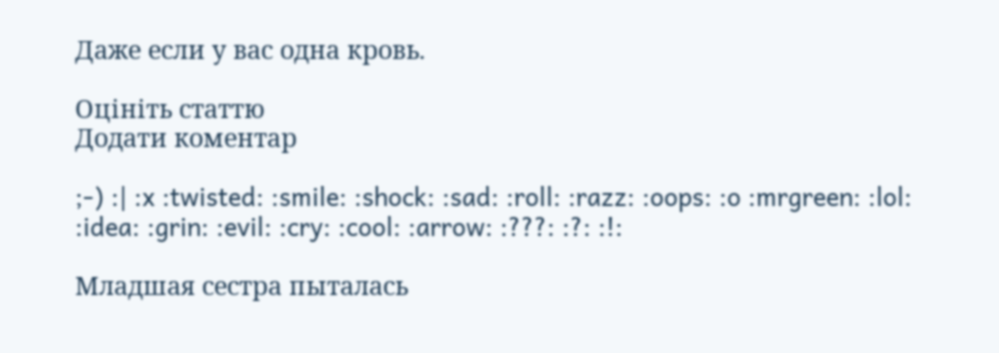Даже если у вас одна кровь.

Оцініть статтю
Додати коментар

;-) :| :x :twisted: :smile: :shock: :sad: :roll: :razz: :oops: :o :mrgreen: :lol: :idea: :grin: :evil: :cry: :cool: :arrow: :???: :?: :!:

Младшая сестра пыталась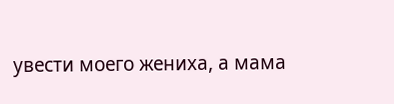увести моего жениха, а мама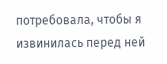потребовала, чтобы я извинилась перед ней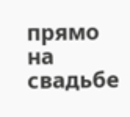прямо на свадьбе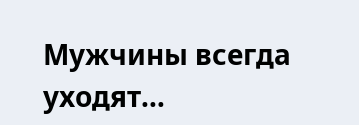Мужчины всегда уходят…